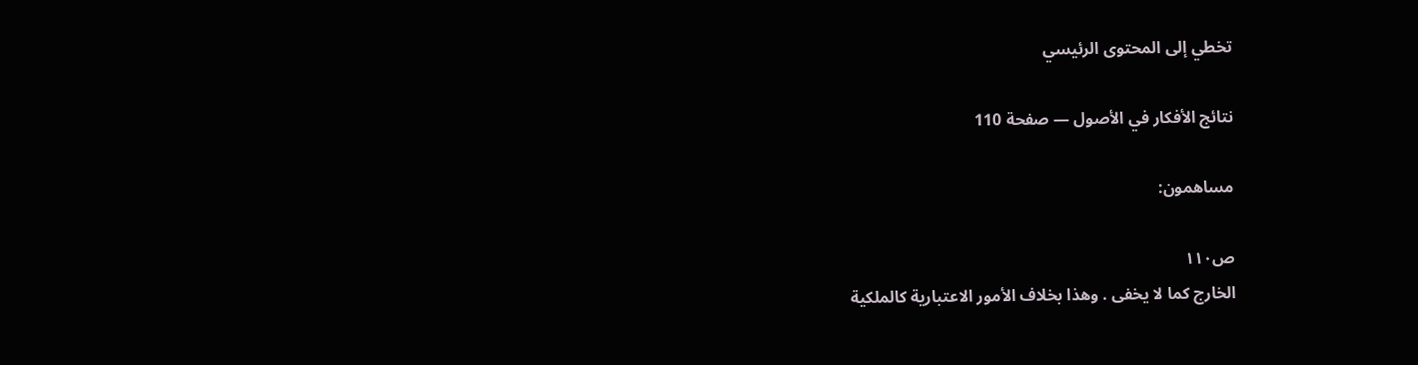تخطي إلى المحتوى الرئيسي

نتائج الأفكار في الأصول — صفحة 110

مساهمون:

ص١١٠
الخارج كما لا يخفى . وهذا بخلاف الأمور الاعتبارية كالملكية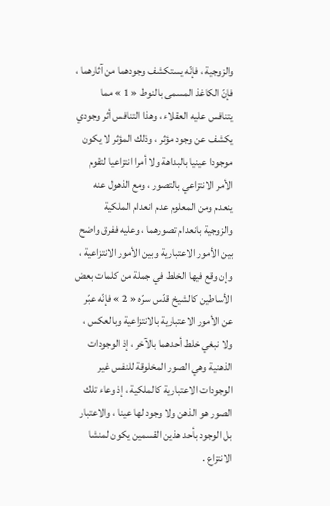والزوجية ، فإنّه يستكشف وجودهما من آثارهما ، فإنّ الكاغذ المسمى بالنوط « 1 » مما يتنافس عليه العقلاء ، وهذا التنافس أثر وجودي يكشف عن وجود مؤثر ، وذلك المؤثر لا يكون موجودا عينيا بالبداهة ولا أمرا انتزاعيا لتقوم الأمر الانتزاعي بالتصور ، ومع الذهول عنه ينعدم ومن المعلوم عدم انعدام الملكية والزوجية بانعدام تصورهما ، وعليه ففرق واضح بين الأمور الاعتبارية وبين الأمور الانتزاعية ، وإن وقع فيها الخلط في جملة من كلمات بعض الأساطين كالشيخ قدّس سرّه « 2 » فإنّه عبّر عن الأمور الاعتبارية بالانتزاعية وبالعكس ، ولا نبغي خلط أحدهما بالآخر ، إذ الوجودات الذهنية وهي الصور المخلوقة للنفس غير الوجودات الاعتبارية كالملكية ، إذ وعاء تلك الصور هو الذهن ولا وجود لها عينا ، والاعتبار بل الوجود بأحد هذين القسمين يكون لمنشا الانتزاع .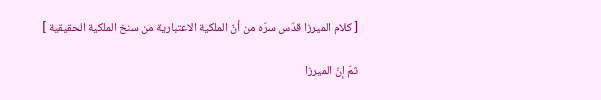[ كلام الميرزا قدّس سرّه من أنّ الملكية الاعتبارية من سنخ الملكية الحقيقية ]

ثمّ إنّ الميرزا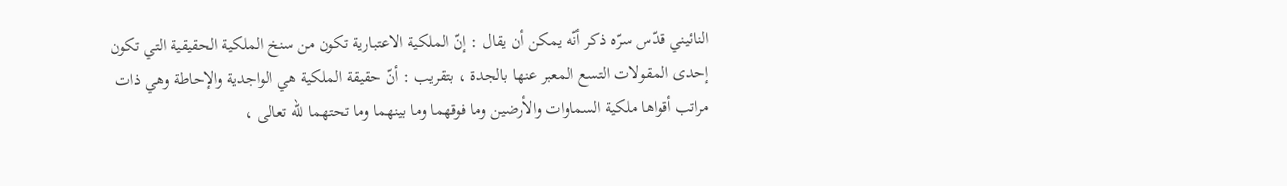النائيني قدّس سرّه ذكر أنّه يمكن أن يقال : إنّ الملكية الاعتبارية تكون من سنخ الملكية الحقيقية التي تكون إحدى المقولات التسع المعبر عنها بالجدة ، بتقريب : أنّ حقيقة الملكية هي الواجدية والإحاطة وهي ذات مراتب أقواها ملكية السماوات والأرضين وما فوقهما وما بينهما وما تحتهما للّه تعالى ،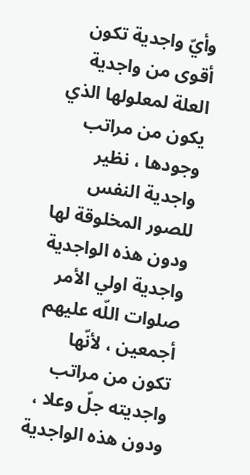وأيّ واجدية تكون أقوى من واجدية العلة لمعلولها الذي يكون من مراتب وجودها ، نظير واجدية النفس للصور المخلوقة لها ودون هذه الواجدية واجدية اولي الأمر صلوات اللّه عليهم أجمعين ، لأنّها تكون من مراتب واجديته جلّ وعلا ، ودون هذه الواجدية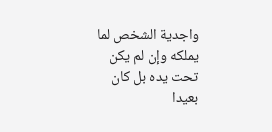واجدية الشخص لما يملكه وإن لم يكن تحت يده بل كان بعيدا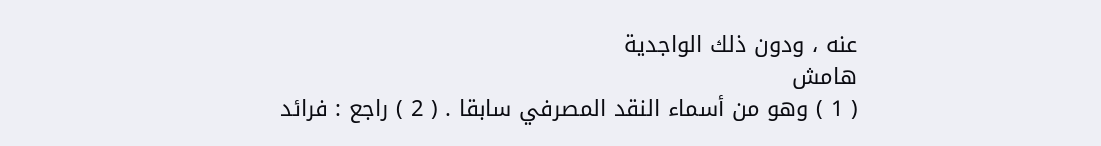عنه ، ودون ذلك الواجدية
هامش
( 1 ) وهو من أسماء النقد المصرفي سابقا . ( 2 ) راجع : فرائد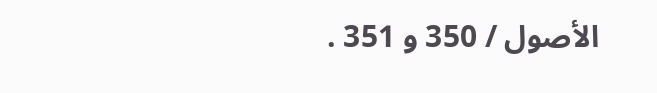الأصول / 350 و 351 .